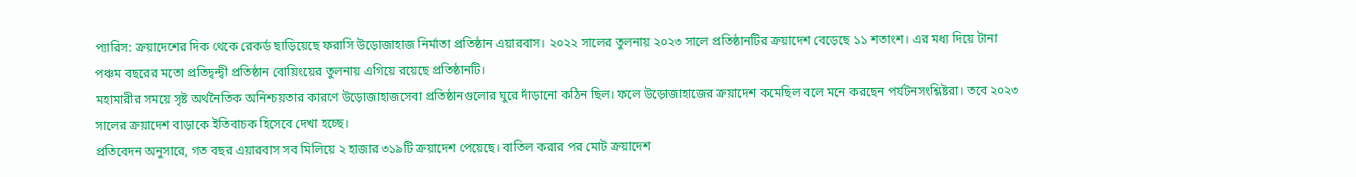প্যারিস: ক্রয়াদেশের দিক থেকে রেকর্ড ছাড়িয়েছে ফরাসি উড়োজাহাজ নির্মাতা প্রতিষ্ঠান এয়ারবাস। ২০২২ সালের তুলনায় ২০২৩ সালে প্রতিষ্ঠানটির ক্রয়াদেশ বেড়েছে ১১ শতাংশ। এর মধ্য দিয়ে টানা পঞ্চম বছরের মতো প্রতিদ্বন্দ্বী প্রতিষ্ঠান বোয়িংয়ের তুলনায় এগিয়ে রয়েছে প্রতিষ্ঠানটি।
মহামারীর সময়ে সৃষ্ট অর্থনৈতিক অনিশ্চয়তার কারণে উড়োজাহাজসেবা প্রতিষ্ঠানগুলোর ঘুরে দাঁড়ানো কঠিন ছিল। ফলে উড়োজাহাজের ক্রয়াদেশ কমেছিল বলে মনে করছেন পর্যটনসংশ্লিষ্টরা। তবে ২০২৩ সালের ক্রয়াদেশ বাড়াকে ইতিবাচক হিসেবে দেখা হচ্ছে।
প্রতিবেদন অনুসারে, গত বছর এয়ারবাস সব মিলিয়ে ২ হাজার ৩১৯টি ক্রয়াদেশ পেয়েছে। বাতিল করার পর মোট ক্রয়াদেশ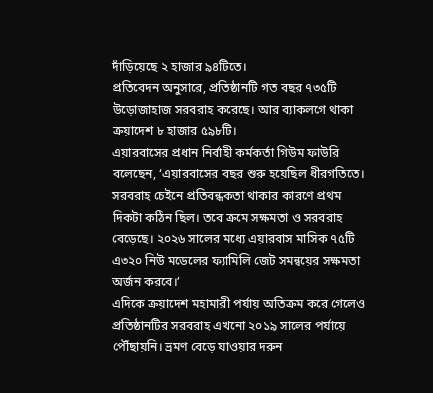দাঁড়িয়েছে ২ হাজার ৯৪টিতে।
প্রতিবেদন অনুসারে, প্রতিষ্ঠানটি গত বছর ৭৩৫টি উড়োজাহাজ সরবরাহ করেছে। আর ব্যাকলগে থাকা ক্রয়াদেশ ৮ হাজার ৫৯৮টি।
এয়ারবাসের প্রধান নির্বাহী কর্মকর্তা গিউম ফাউরি বলেছেন, ‘এয়ারবাসের বছর শুরু হয়েছিল ধীরগতিতে। সরবরাহ চেইনে প্রতিবন্ধকতা থাকার কারণে প্রথম দিকটা কঠিন ছিল। তবে ক্রমে সক্ষমতা ও সরবরাহ বেড়েছে। ২০২৬ সালের মধ্যে এয়ারবাস মাসিক ৭৫টি এ৩২০ নিউ মডেলের ফ্যামিলি জেট সমন্বয়ের সক্ষমতা অর্জন করবে।’
এদিকে ক্রয়াদেশ মহামারী পর্যায় অতিক্রম করে গেলেও প্রতিষ্ঠানটির সরবরাহ এখনো ২০১৯ সালের পর্যায়ে পৌঁছায়নি। ভ্রমণ বেড়ে যাওয়ার দরুন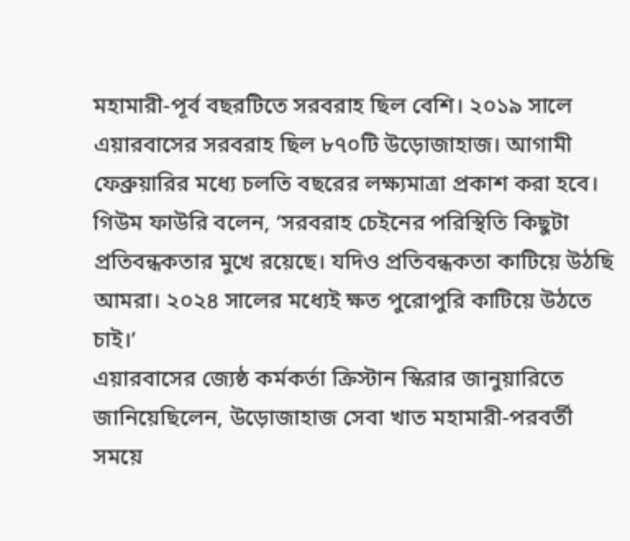মহামারী-পূর্ব বছরটিতে সরবরাহ ছিল বেশি। ২০১৯ সালে এয়ারবাসের সরবরাহ ছিল ৮৭০টি উড়োজাহাজ। আগামী ফেব্রুয়ারির মধ্যে চলতি বছরের লক্ষ্যমাত্রা প্রকাশ করা হবে।
গিউম ফাউরি বলেন, ‘সরবরাহ চেইনের পরিস্থিতি কিছুটা প্রতিবন্ধকতার মুখে রয়েছে। যদিও প্রতিবন্ধকতা কাটিয়ে উঠছি আমরা। ২০২৪ সালের মধ্যেই ক্ষত পুরোপুরি কাটিয়ে উঠতে চাই।’
এয়ারবাসের জ্যেষ্ঠ কর্মকর্তা ক্রিস্টান স্কিরার জানুয়ারিতে জানিয়েছিলেন, উড়োজাহাজ সেবা খাত মহামারী-পরবর্তী সময়ে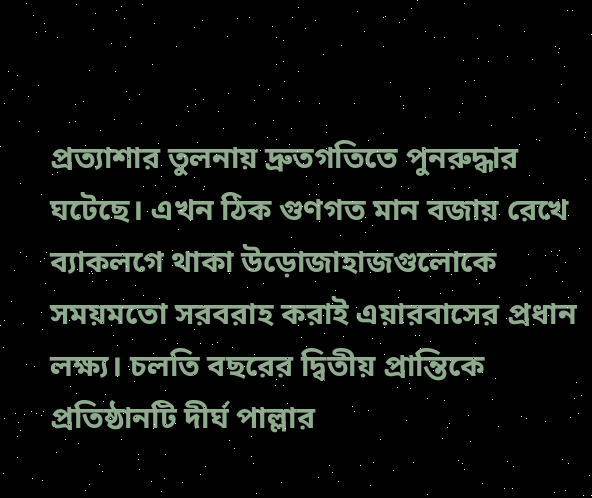প্রত্যাশার তুলনায় দ্রুতগতিতে পুনরুদ্ধার ঘটেছে। এখন ঠিক গুণগত মান বজায় রেখে ব্যাকলগে থাকা উড়োজাহাজগুলোকে সময়মতো সরবরাহ করাই এয়ারবাসের প্রধান লক্ষ্য। চলতি বছরের দ্বিতীয় প্রান্তিকে প্রতিষ্ঠানটি দীর্ঘ পাল্লার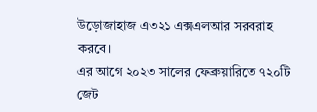উড়োজাহাজ এ৩২১ এক্সএলআর সরবরাহ করবে।
এর আগে ২০২৩ সালের ফেব্রুয়ারিতে ৭২০টি জেট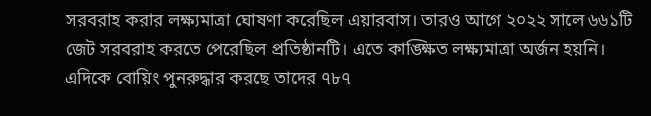সরবরাহ করার লক্ষ্যমাত্রা ঘোষণা করেছিল এয়ারবাস। তারও আগে ২০২২ সালে ৬৬১টি জেট সরবরাহ করতে পেরেছিল প্রতিষ্ঠানটি। এতে কাঙ্ক্ষিত লক্ষ্যমাত্রা অর্জন হয়নি।
এদিকে বোয়িং পুনরুদ্ধার করছে তাদের ৭৮৭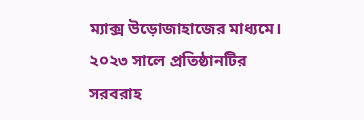ম্যাক্স উড়োজাহাজের মাধ্যমে। ২০২৩ সালে প্রতিষ্ঠানটির সরবরাহ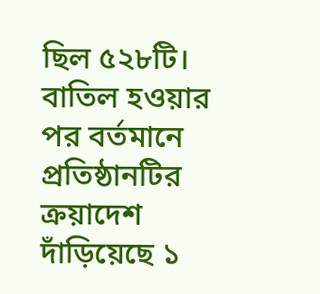ছিল ৫২৮টি। বাতিল হওয়ার পর বর্তমানে প্রতিষ্ঠানটির ক্রয়াদেশ দাঁড়িয়েছে ১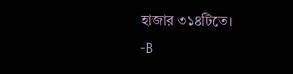হাজার ৩১৪টিতে।
-B